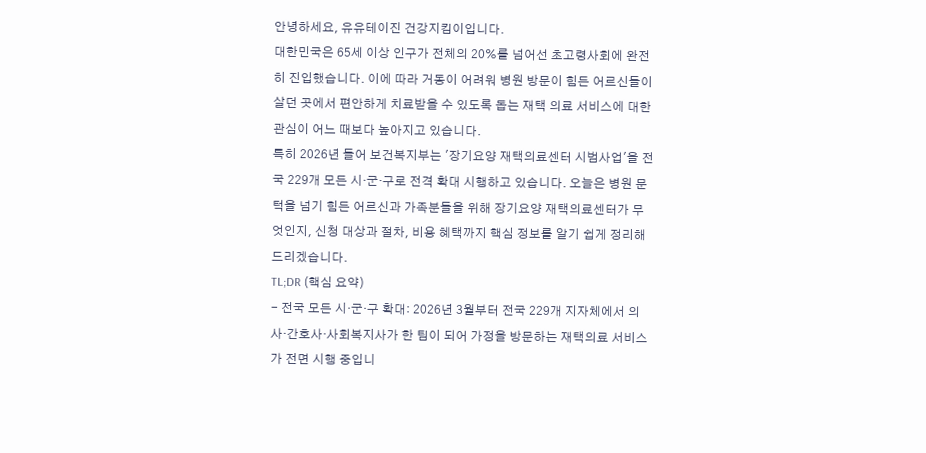안녕하세요, 유유테이진 건강지킴이입니다.
대한민국은 65세 이상 인구가 전체의 20%를 넘어선 초고령사회에 완전히 진입했습니다. 이에 따라 거동이 어려워 병원 방문이 힘든 어르신들이 살던 곳에서 편안하게 치료받을 수 있도록 돕는 재택 의료 서비스에 대한 관심이 어느 때보다 높아지고 있습니다.
특히 2026년 들어 보건복지부는 '장기요양 재택의료센터 시범사업'을 전국 229개 모든 시·군·구로 전격 확대 시행하고 있습니다. 오늘은 병원 문턱을 넘기 힘든 어르신과 가족분들을 위해 장기요양 재택의료센터가 무엇인지, 신청 대상과 절차, 비용 혜택까지 핵심 정보를 알기 쉽게 정리해 드리겠습니다.
TL;DR (핵심 요약)
- 전국 모든 시·군·구 확대: 2026년 3월부터 전국 229개 지자체에서 의사·간호사·사회복지사가 한 팀이 되어 가정을 방문하는 재택의료 서비스가 전면 시행 중입니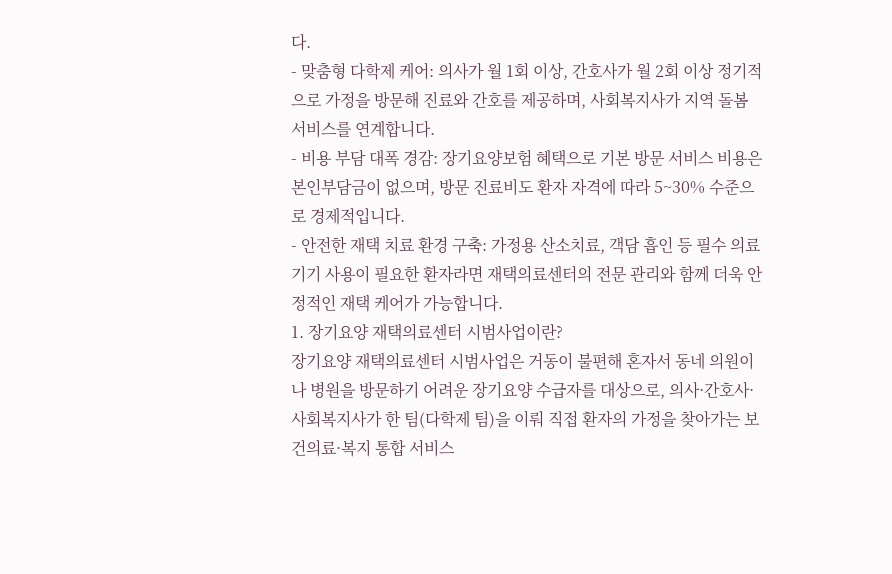다.
- 맞춤형 다학제 케어: 의사가 월 1회 이상, 간호사가 월 2회 이상 정기적으로 가정을 방문해 진료와 간호를 제공하며, 사회복지사가 지역 돌봄 서비스를 연계합니다.
- 비용 부담 대폭 경감: 장기요양보험 혜택으로 기본 방문 서비스 비용은 본인부담금이 없으며, 방문 진료비도 환자 자격에 따라 5~30% 수준으로 경제적입니다.
- 안전한 재택 치료 환경 구축: 가정용 산소치료, 객담 흡인 등 필수 의료기기 사용이 필요한 환자라면 재택의료센터의 전문 관리와 함께 더욱 안정적인 재택 케어가 가능합니다.
1. 장기요양 재택의료센터 시범사업이란?
장기요양 재택의료센터 시범사업은 거동이 불편해 혼자서 동네 의원이나 병원을 방문하기 어려운 장기요양 수급자를 대상으로, 의사·간호사·사회복지사가 한 팀(다학제 팀)을 이뤄 직접 환자의 가정을 찾아가는 보건의료·복지 통합 서비스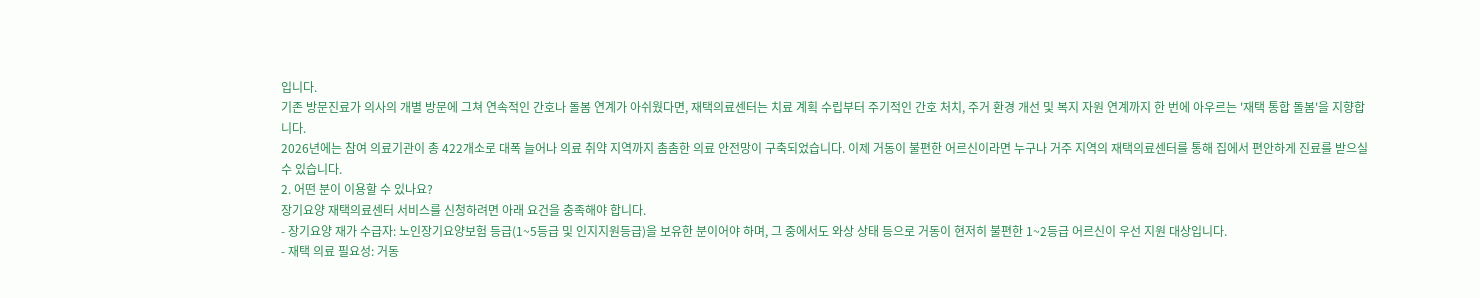입니다.
기존 방문진료가 의사의 개별 방문에 그쳐 연속적인 간호나 돌봄 연계가 아쉬웠다면, 재택의료센터는 치료 계획 수립부터 주기적인 간호 처치, 주거 환경 개선 및 복지 자원 연계까지 한 번에 아우르는 '재택 통합 돌봄'을 지향합니다.
2026년에는 참여 의료기관이 총 422개소로 대폭 늘어나 의료 취약 지역까지 촘촘한 의료 안전망이 구축되었습니다. 이제 거동이 불편한 어르신이라면 누구나 거주 지역의 재택의료센터를 통해 집에서 편안하게 진료를 받으실 수 있습니다.
2. 어떤 분이 이용할 수 있나요?
장기요양 재택의료센터 서비스를 신청하려면 아래 요건을 충족해야 합니다.
- 장기요양 재가 수급자: 노인장기요양보험 등급(1~5등급 및 인지지원등급)을 보유한 분이어야 하며, 그 중에서도 와상 상태 등으로 거동이 현저히 불편한 1~2등급 어르신이 우선 지원 대상입니다.
- 재택 의료 필요성: 거동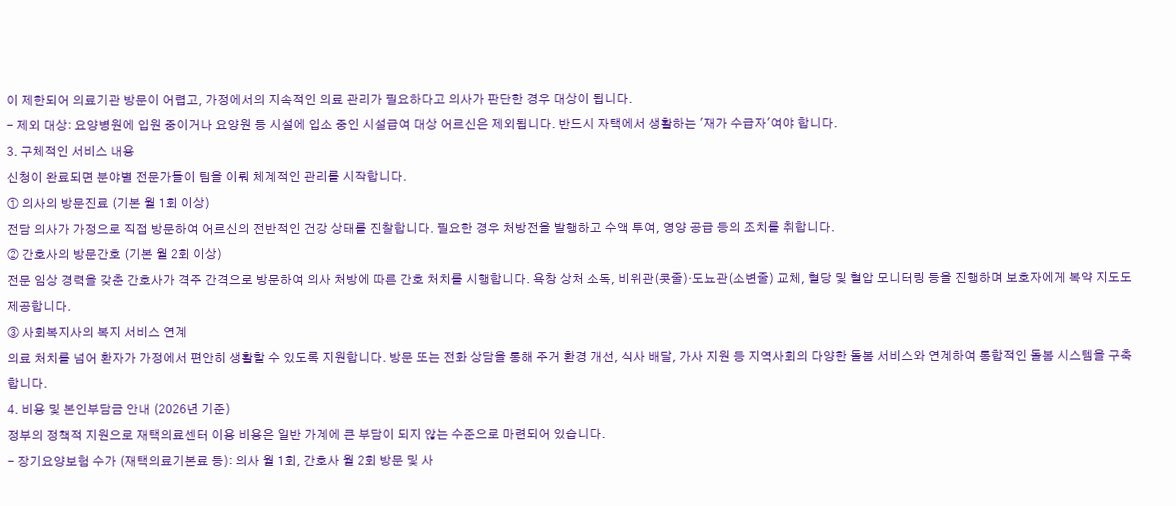이 제한되어 의료기관 방문이 어렵고, 가정에서의 지속적인 의료 관리가 필요하다고 의사가 판단한 경우 대상이 됩니다.
- 제외 대상: 요양병원에 입원 중이거나 요양원 등 시설에 입소 중인 시설급여 대상 어르신은 제외됩니다. 반드시 자택에서 생활하는 '재가 수급자'여야 합니다.
3. 구체적인 서비스 내용
신청이 완료되면 분야별 전문가들이 팀을 이뤄 체계적인 관리를 시작합니다.
① 의사의 방문진료 (기본 월 1회 이상)
전담 의사가 가정으로 직접 방문하여 어르신의 전반적인 건강 상태를 진찰합니다. 필요한 경우 처방전을 발행하고 수액 투여, 영양 공급 등의 조치를 취합니다.
② 간호사의 방문간호 (기본 월 2회 이상)
전문 임상 경력을 갖춘 간호사가 격주 간격으로 방문하여 의사 처방에 따른 간호 처치를 시행합니다. 욕창 상처 소독, 비위관(콧줄)·도뇨관(소변줄) 교체, 혈당 및 혈압 모니터링 등을 진행하며 보호자에게 복약 지도도 제공합니다.
③ 사회복지사의 복지 서비스 연계
의료 처치를 넘어 환자가 가정에서 편안히 생활할 수 있도록 지원합니다. 방문 또는 전화 상담을 통해 주거 환경 개선, 식사 배달, 가사 지원 등 지역사회의 다양한 돌봄 서비스와 연계하여 통합적인 돌봄 시스템을 구축합니다.
4. 비용 및 본인부담금 안내 (2026년 기준)
정부의 정책적 지원으로 재택의료센터 이용 비용은 일반 가계에 큰 부담이 되지 않는 수준으로 마련되어 있습니다.
- 장기요양보험 수가 (재택의료기본료 등): 의사 월 1회, 간호사 월 2회 방문 및 사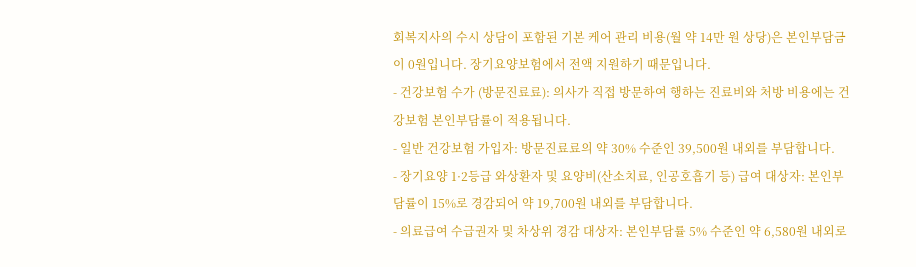회복지사의 수시 상담이 포함된 기본 케어 관리 비용(월 약 14만 원 상당)은 본인부담금이 0원입니다. 장기요양보험에서 전액 지원하기 때문입니다.
- 건강보험 수가 (방문진료료): 의사가 직접 방문하여 행하는 진료비와 처방 비용에는 건강보험 본인부담률이 적용됩니다.
- 일반 건강보험 가입자: 방문진료료의 약 30% 수준인 39,500원 내외를 부담합니다.
- 장기요양 1·2등급 와상환자 및 요양비(산소치료, 인공호흡기 등) 급여 대상자: 본인부담률이 15%로 경감되어 약 19,700원 내외를 부담합니다.
- 의료급여 수급권자 및 차상위 경감 대상자: 본인부담률 5% 수준인 약 6,580원 내외로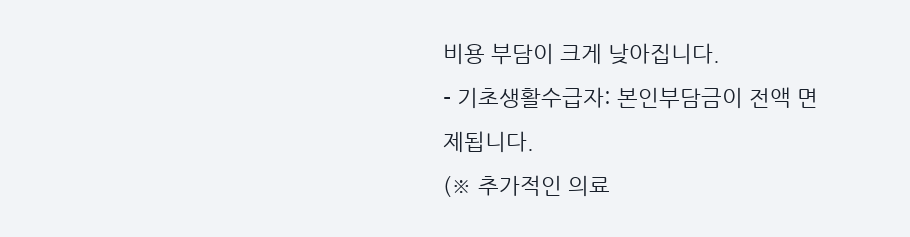비용 부담이 크게 낮아집니다.
- 기초생활수급자: 본인부담금이 전액 면제됩니다.
(※ 추가적인 의료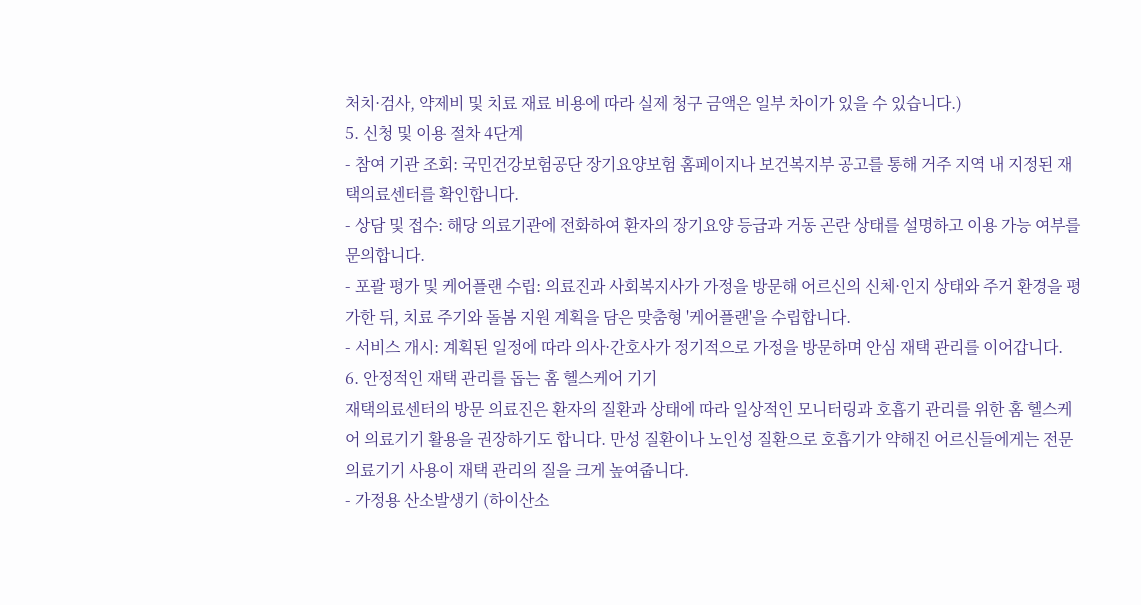처치·검사, 약제비 및 치료 재료 비용에 따라 실제 청구 금액은 일부 차이가 있을 수 있습니다.)
5. 신청 및 이용 절차 4단계
- 참여 기관 조회: 국민건강보험공단 장기요양보험 홈페이지나 보건복지부 공고를 통해 거주 지역 내 지정된 재택의료센터를 확인합니다.
- 상담 및 접수: 해당 의료기관에 전화하여 환자의 장기요양 등급과 거동 곤란 상태를 설명하고 이용 가능 여부를 문의합니다.
- 포괄 평가 및 케어플랜 수립: 의료진과 사회복지사가 가정을 방문해 어르신의 신체·인지 상태와 주거 환경을 평가한 뒤, 치료 주기와 돌봄 지원 계획을 담은 맞춤형 '케어플랜'을 수립합니다.
- 서비스 개시: 계획된 일정에 따라 의사·간호사가 정기적으로 가정을 방문하며 안심 재택 관리를 이어갑니다.
6. 안정적인 재택 관리를 돕는 홈 헬스케어 기기
재택의료센터의 방문 의료진은 환자의 질환과 상태에 따라 일상적인 모니터링과 호흡기 관리를 위한 홈 헬스케어 의료기기 활용을 권장하기도 합니다. 만성 질환이나 노인성 질환으로 호흡기가 약해진 어르신들에게는 전문 의료기기 사용이 재택 관리의 질을 크게 높여줍니다.
- 가정용 산소발생기 (하이산소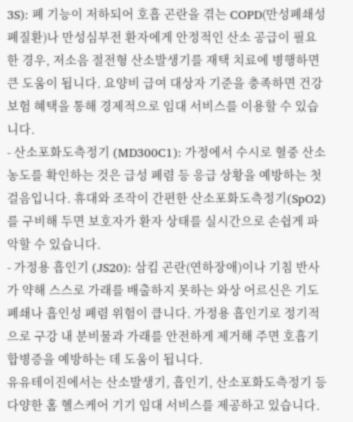3S): 폐 기능이 저하되어 호흡 곤란을 겪는 COPD(만성폐쇄성폐질환)나 만성심부전 환자에게 안정적인 산소 공급이 필요한 경우, 저소음 절전형 산소발생기를 재택 치료에 병행하면 큰 도움이 됩니다. 요양비 급여 대상자 기준을 충족하면 건강보험 혜택을 통해 경제적으로 임대 서비스를 이용할 수 있습니다.
- 산소포화도측정기 (MD300C1): 가정에서 수시로 혈중 산소 농도를 확인하는 것은 급성 폐렴 등 응급 상황을 예방하는 첫걸음입니다. 휴대와 조작이 간편한 산소포화도측정기(SpO2)를 구비해 두면 보호자가 환자 상태를 실시간으로 손쉽게 파악할 수 있습니다.
- 가정용 흡인기 (JS20): 삼킴 곤란(연하장애)이나 기침 반사가 약해 스스로 가래를 배출하지 못하는 와상 어르신은 기도 폐쇄나 흡인성 폐렴 위험이 큽니다. 가정용 흡인기로 정기적으로 구강 내 분비물과 가래를 안전하게 제거해 주면 호흡기 합병증을 예방하는 데 도움이 됩니다.
유유테이진에서는 산소발생기, 흡인기, 산소포화도측정기 등 다양한 홈 헬스케어 기기 임대 서비스를 제공하고 있습니다.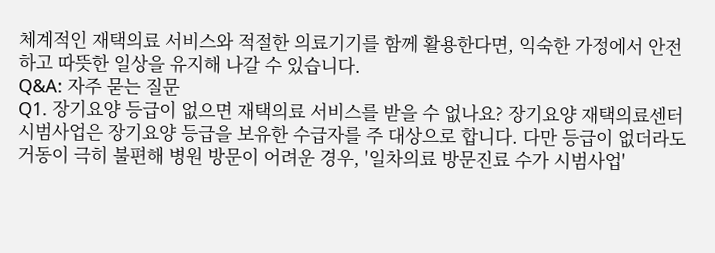체계적인 재택의료 서비스와 적절한 의료기기를 함께 활용한다면, 익숙한 가정에서 안전하고 따뜻한 일상을 유지해 나갈 수 있습니다.
Q&A: 자주 묻는 질문
Q1. 장기요양 등급이 없으면 재택의료 서비스를 받을 수 없나요? 장기요양 재택의료센터 시범사업은 장기요양 등급을 보유한 수급자를 주 대상으로 합니다. 다만 등급이 없더라도 거동이 극히 불편해 병원 방문이 어려운 경우, '일차의료 방문진료 수가 시범사업'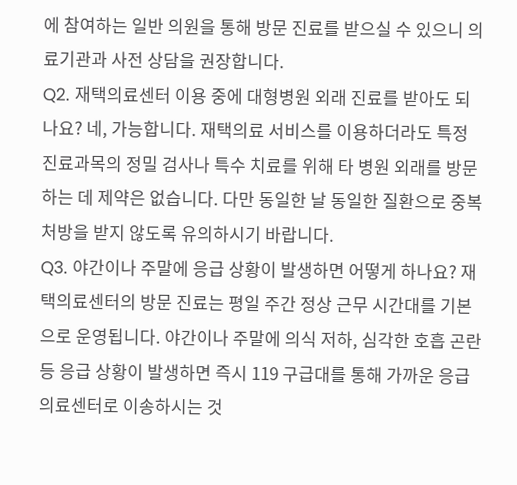에 참여하는 일반 의원을 통해 방문 진료를 받으실 수 있으니 의료기관과 사전 상담을 권장합니다.
Q2. 재택의료센터 이용 중에 대형병원 외래 진료를 받아도 되나요? 네, 가능합니다. 재택의료 서비스를 이용하더라도 특정 진료과목의 정밀 검사나 특수 치료를 위해 타 병원 외래를 방문하는 데 제약은 없습니다. 다만 동일한 날 동일한 질환으로 중복 처방을 받지 않도록 유의하시기 바랍니다.
Q3. 야간이나 주말에 응급 상황이 발생하면 어떻게 하나요? 재택의료센터의 방문 진료는 평일 주간 정상 근무 시간대를 기본으로 운영됩니다. 야간이나 주말에 의식 저하, 심각한 호흡 곤란 등 응급 상황이 발생하면 즉시 119 구급대를 통해 가까운 응급의료센터로 이송하시는 것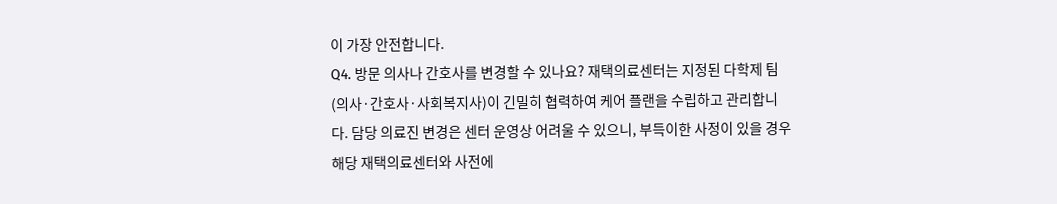이 가장 안전합니다.
Q4. 방문 의사나 간호사를 변경할 수 있나요? 재택의료센터는 지정된 다학제 팀(의사·간호사·사회복지사)이 긴밀히 협력하여 케어 플랜을 수립하고 관리합니다. 담당 의료진 변경은 센터 운영상 어려울 수 있으니, 부득이한 사정이 있을 경우 해당 재택의료센터와 사전에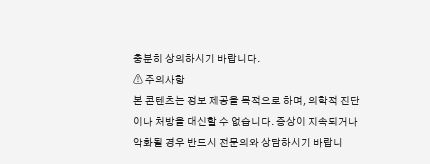충분히 상의하시기 바랍니다.
⚠ 주의사항
본 콘텐츠는 정보 제공을 목적으로 하며, 의학적 진단이나 처방을 대신할 수 없습니다. 증상이 지속되거나 악화될 경우 반드시 전문의와 상담하시기 바랍니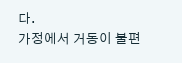다.
가정에서 거동이 불편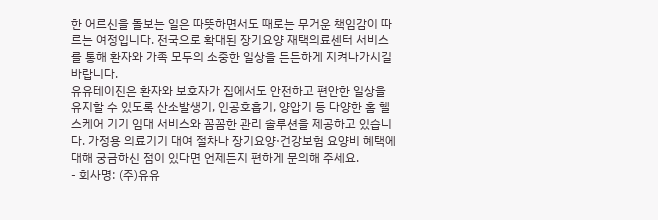한 어르신을 돌보는 일은 따뜻하면서도 때로는 무거운 책임감이 따르는 여정입니다. 전국으로 확대된 장기요양 재택의료센터 서비스를 통해 환자와 가족 모두의 소중한 일상을 든든하게 지켜나가시길 바랍니다.
유유테이진은 환자와 보호자가 집에서도 안전하고 편안한 일상을 유지할 수 있도록 산소발생기, 인공호흡기, 양압기 등 다양한 홈 헬스케어 기기 임대 서비스와 꼼꼼한 관리 솔루션을 제공하고 있습니다. 가정용 의료기기 대여 절차나 장기요양·건강보험 요양비 혜택에 대해 궁금하신 점이 있다면 언제든지 편하게 문의해 주세요.
- 회사명: (주)유유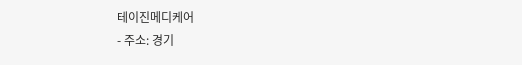테이진메디케어
- 주소: 경기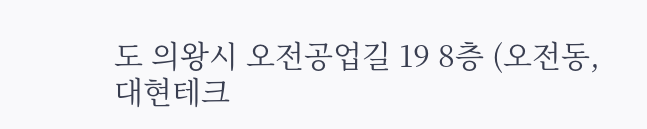도 의왕시 오전공업길 19 8층 (오전동, 대현테크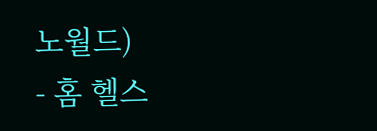노월드)
- 홈 헬스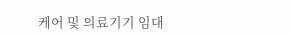케어 및 의료기기 임대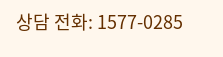상담 전화: 1577-0285